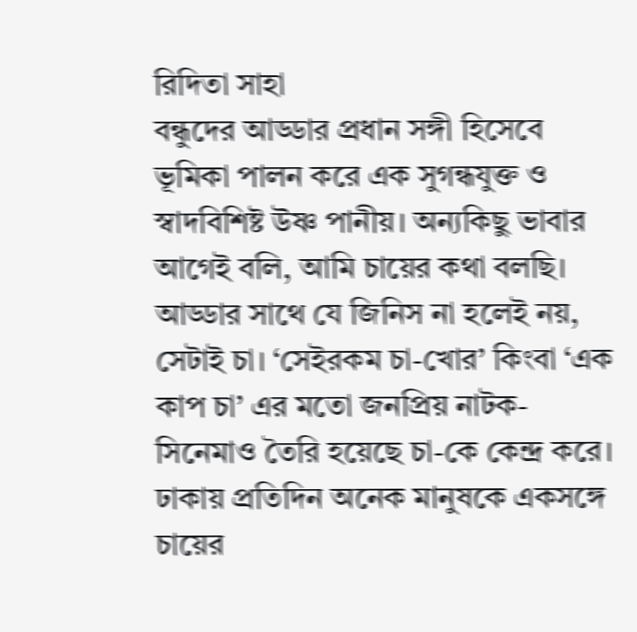রিদিতা সাহা
বন্ধুদের আড্ডার প্রধান সঙ্গী হিসেবে ভূমিকা পালন করে এক সুগন্ধযুক্ত ও স্বাদবিশিষ্ট উষ্ণ পানীয়। অন্যকিছু ভাবার আগেই বলি, আমি চায়ের কথা বলছি। আড্ডার সাথে যে জিনিস না হলেই নয়, সেটাই চা। ‘সেইরকম চা-খোর’ কিংবা ‘এক কাপ চা’ এর মতো জনপ্রিয় নাটক-সিনেমাও তৈরি হয়েছে চা-কে কেন্দ্র করে।
ঢাকায় প্রতিদিন অনেক মানুষকে একসঙ্গে চায়ের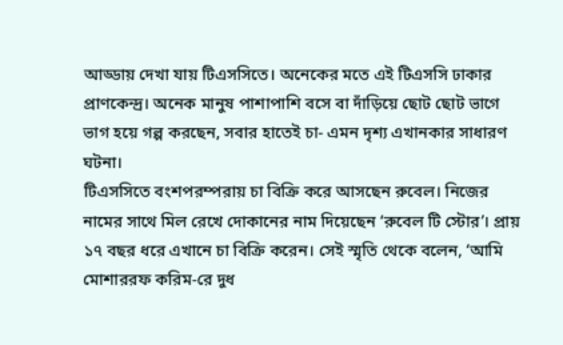আড্ডায় দেখা যায় টিএসসিতে। অনেকের মতে এই টিএসসি ঢাকার প্রাণকেন্দ্র। অনেক মানুষ পাশাপাশি বসে বা দাঁড়িয়ে ছোট ছোট ভাগে ভাগ হয়ে গল্প করছেন, সবার হাতেই চা- এমন দৃশ্য এখানকার সাধারণ ঘটনা।
টিএসসিতে বংশপরম্পরায় চা বিক্রি করে আসছেন রুবেল। নিজের নামের সাথে মিল রেখে দোকানের নাম দিয়েছেন ‘রুবেল টি স্টোর’। প্রায় ১৭ বছর ধরে এখানে চা বিক্রি করেন। সেই স্মৃতি থেকে বলেন, ‘আমি মোশাররফ করিম-রে দুধ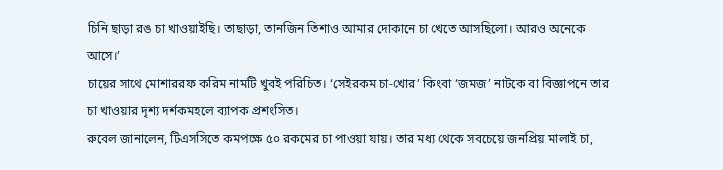চিনি ছাড়া রঙ চা খাওয়াইছি। তাছাড়া, তানজিন তিশাও আমার দোকানে চা খেতে আসছিলো। আরও অনেকে আসে।’
চায়ের সাথে মোশাররফ করিম নামটি খুবই পরিচিত। ‘সেইরকম চা-খোর’ কিংবা ‘জমজ’ নাটকে বা বিজ্ঞাপনে তার চা খাওয়ার দৃশ্য দর্শকমহলে ব্যাপক প্রশংসিত।
রুবেল জানালেন, টিএসসিতে কমপক্ষে ৫০ রকমের চা পাওয়া যায়। তার মধ্য থেকে সবচেয়ে জনপ্রিয় মালাই চা,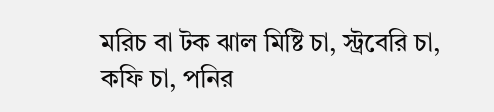মরিচ বা টক ঝাল মিষ্টি চা, স্ট্রবেরি চা, কফি চা, পনির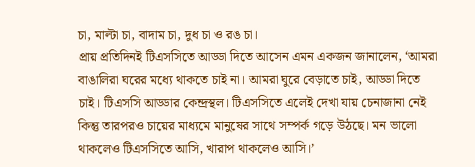চা, মাল্টা চা, বাদাম চা, দুধ চা ও রঙ চা।
প্রায় প্রতিদিনই টিএসসিতে আড্ডা দিতে আসেন এমন একজন জানালেন, ‘আমরা বাঙালিরা ঘরের মধ্যে থাকতে চাই না। আমরা ঘুরে বেড়াতে চাই, আড্ডা দিতে চাই। টিএসসি আড্ডার কেন্দ্রস্থল। টিএসসিতে এলেই দেখা যায় চেনাজানা নেই কিন্তু তারপরও চায়ের মাধ্যমে মানুষের সাথে সম্পর্ক গড়ে উঠছে। মন ভালো থাকলেও টিএসসিতে আসি, খারাপ থাকলেও আসি।’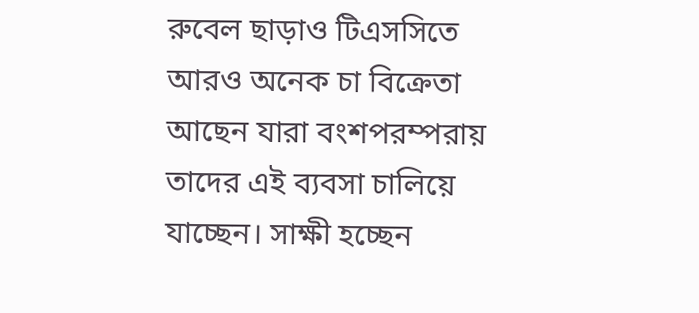রুবেল ছাড়াও টিএসসিতে আরও অনেক চা বিক্রেতা আছেন যারা বংশপরম্পরায় তাদের এই ব্যবসা চালিয়ে যাচ্ছেন। সাক্ষী হচ্ছেন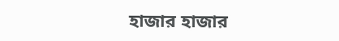হাজার হাজার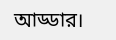আড্ডার।